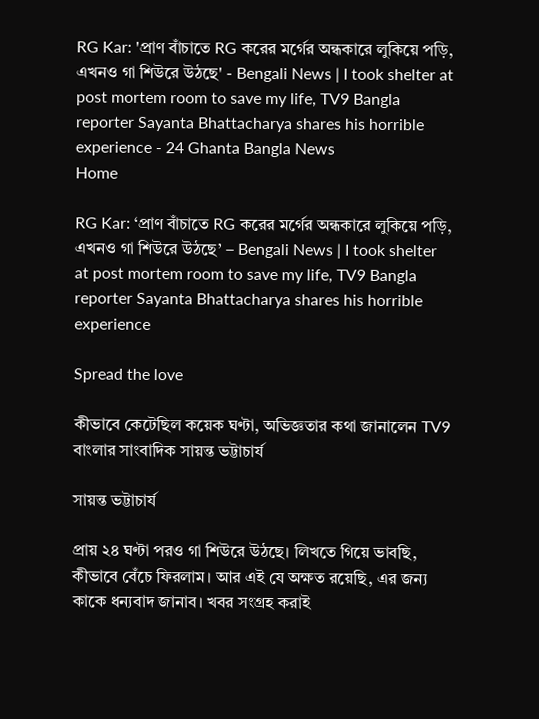RG Kar: 'প্রাণ বাঁচাতে RG করের মর্গের অন্ধকারে লুকিয়ে পড়ি, এখনও গা শিউরে উঠছে' - Bengali News | I took shelter at post mortem room to save my life, TV9 Bangla reporter Sayanta Bhattacharya shares his horrible experience - 24 Ghanta Bangla News
Home

RG Kar: ‘প্রাণ বাঁচাতে RG করের মর্গের অন্ধকারে লুকিয়ে পড়ি, এখনও গা শিউরে উঠছে’ – Bengali News | I took shelter at post mortem room to save my life, TV9 Bangla reporter Sayanta Bhattacharya shares his horrible experience

Spread the love

কীভাবে কেটেছিল কয়েক ঘণ্টা, অভিজ্ঞতার কথা জানালেন TV9 বাংলার সাংবাদিক সায়ন্ত ভট্টাচার্য

সায়ন্ত ভট্টাচার্য

প্রায় ২৪ ঘণ্টা পরও গা শিউরে উঠছে। লিখতে গিয়ে ভাবছি, কীভাবে বেঁচে ফিরলাম। আর এই যে অক্ষত রয়েছি, এর জন্য কাকে ধন্যবাদ জানাব। খবর সংগ্রহ করাই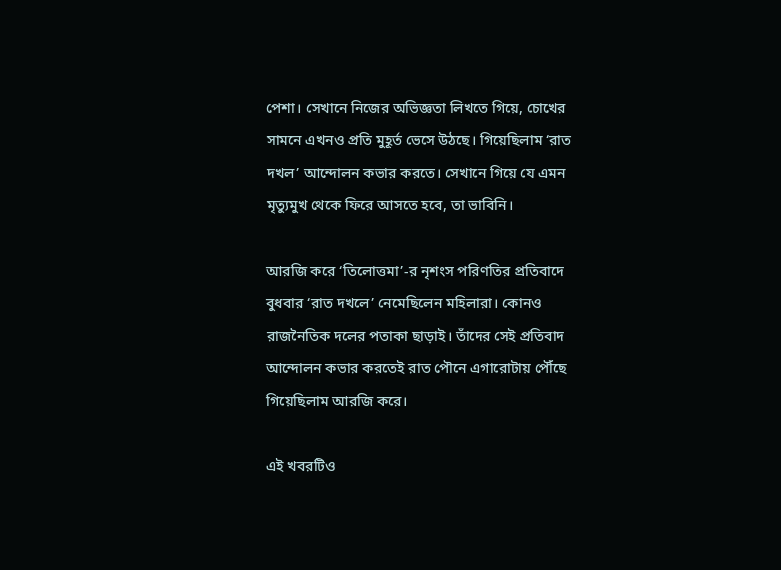পেশা। সেখানে নিজের অভিজ্ঞতা লিখতে গিয়ে, চোখের সামনে এখনও প্রতি মুহূর্ত ভেসে উঠছে। গিয়েছিলাম ‘রাত দখল’ আন্দোলন কভার করতে। সেখানে গিয়ে যে এমন মৃত্যুমুখ থেকে ফিরে আসতে হবে, তা ভাবিনি।

আরজি করে ‘তিলোত্তমা’-র নৃশংস পরিণতির প্রতিবাদে বুধবার ‘রাত দখলে’ নেমেছিলেন মহিলারা। কোনও রাজনৈতিক দলের পতাকা ছাড়াই। তাঁদের সেই প্রতিবাদ আন্দোলন কভার করতেই রাত পৌনে এগারোটায় পৌঁছে গিয়েছিলাম আরজি করে।

এই খবরটিও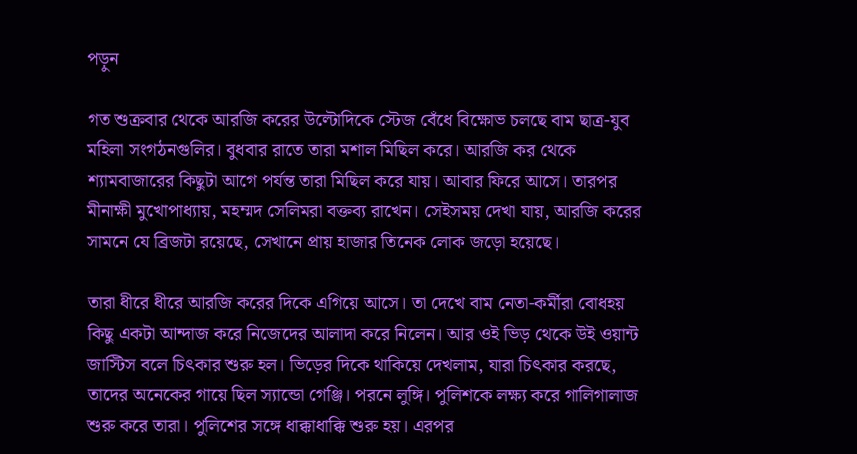পড়ুন

গত শুক্রবার থেকে আরজি করের উল্টোদিকে স্টেজ বেঁধে বিক্ষোভ চলছে বাম ছাত্র-যুব মহিলা সংগঠনগুলির। বুধবার রাতে তারা মশাল মিছিল করে। আরজি কর থেকে শ্যামবাজারের কিছুটা আগে পর্যন্ত তারা মিছিল করে যায়। আবার ফিরে আসে। তারপর মীনাক্ষী মুখোপাধ্যায়, মহম্মদ সেলিমরা বক্তব্য রাখেন। সেইসময় দেখা যায়, আরজি করের সামনে যে ব্রিজটা রয়েছে, সেখানে প্রায় হাজার তিনেক লোক জড়ো হয়েছে।

তারা ধীরে ধীরে আরজি করের দিকে এগিয়ে আসে। তা দেখে বাম নেতা-কর্মীরা বোধহয় কিছু একটা আন্দাজ করে নিজেদের আলাদা করে নিলেন। আর ওই ভিড় থেকে উই ওয়ান্ট জাস্টিস বলে চিৎকার শুরু হল। ভিড়ের দিকে থাকিয়ে দেখলাম, যারা চিৎকার করছে, তাদের অনেকের গায়ে ছিল স্যান্ডো গেঞ্জি। পরনে লুঙ্গি। পুলিশকে লক্ষ্য করে গালিগালাজ শুরু করে তারা। পুলিশের সঙ্গে ধাক্কাধাক্কি শুরু হয়। এরপর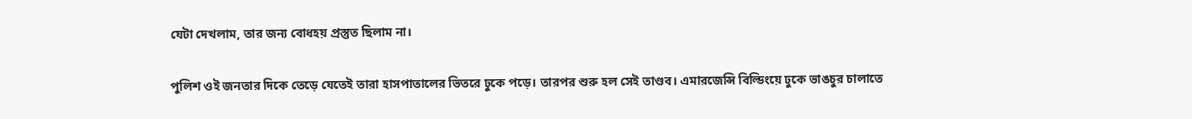যেটা দেখলাম, তার জন্য বোধহয় প্রস্তুত ছিলাম না।

পুলিশ ওই জনতার দিকে তেড়ে যেতেই তারা হাসপাতালের ভিতরে ঢুকে পড়ে। তারপর শুরু হল সেই তাণ্ডব। এমারজেন্সি বিল্ডিংয়ে ঢুকে ভাঙচুর চালাতে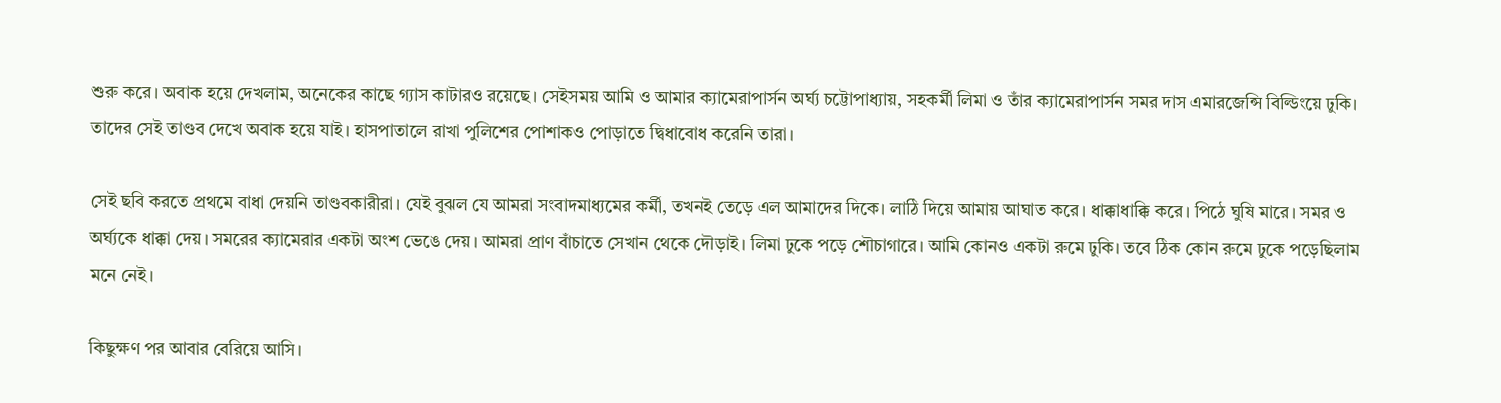শুরু করে। অবাক হয়ে দেখলাম, অনেকের কাছে গ্যাস কাটারও রয়েছে। সেইসময় আমি ও আমার ক্যামেরাপার্সন অর্ঘ্য চট্টোপাধ্যায়, সহকর্মী লিমা ও তাঁর ক্যামেরাপার্সন সমর দাস এমারজেন্সি বিল্ডিংয়ে ঢুকি। তাদের সেই তাণ্ডব দেখে অবাক হয়ে যাই। হাসপাতালে রাখা পুলিশের পোশাকও পোড়াতে দ্বিধাবোধ করেনি তারা।

সেই ছবি করতে প্রথমে বাধা দেয়নি তাণ্ডবকারীরা। যেই বুঝল যে আমরা সংবাদমাধ্যমের কর্মী, তখনই তেড়ে এল আমাদের দিকে। লাঠি দিয়ে আমায় আঘাত করে। ধাক্কাধাক্কি করে। পিঠে ঘুষি মারে। সমর ও অর্ঘ্যকে ধাক্কা দেয়। সমরের ক্যামেরার একটা অংশ ভেঙে দেয়। আমরা প্রাণ বাঁচাতে সেখান থেকে দৌড়াই। লিমা ঢুকে পড়ে শৌচাগারে। আমি কোনও একটা রুমে ঢুকি। তবে ঠিক কোন রুমে ঢুকে পড়েছিলাম মনে নেই।

কিছুক্ষণ পর আবার বেরিয়ে আসি।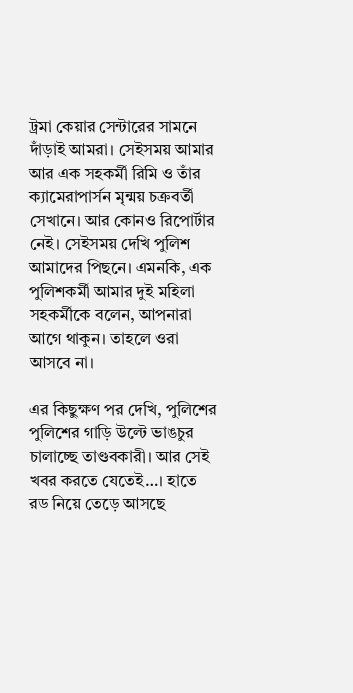ট্রমা কেয়ার সেন্টারের সামনে দাঁড়াই আমরা। সেইসময় আমার আর এক সহকর্মী রিমি ও তাঁর ক্যামেরাপার্সন মৃন্ময় চক্রবর্তী সেখানে। আর কোনও রিপোর্টার নেই। সেইসময় দেখি পুলিশ আমাদের পিছনে। এমনকি, এক পুলিশকর্মী আমার দুই মহিলা সহকর্মীকে বলেন, আপনারা আগে থাকুন। তাহলে ওরা আসবে না।

এর কিছুক্ষণ পর দেখি, পুলিশের পুলিশের গাড়ি উল্টে ভাঙচুর চালাচ্ছে তাণ্ডবকারী। আর সেই খবর করতে যেতেই…। হাতে রড নিয়ে তেড়ে আসছে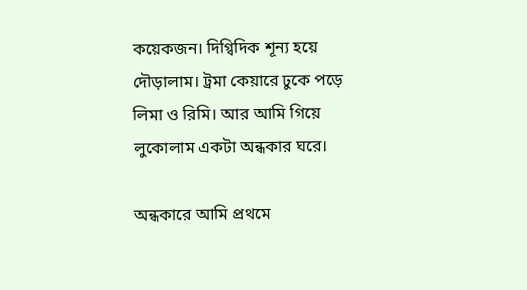কয়েকজন। দিগ্বিদিক শূন্য হয়ে দৌড়ালাম। ট্রমা কেয়ারে ঢুকে পড়ে লিমা ও রিমি। আর আমি গিয়ে লুকোলাম একটা অন্ধকার ঘরে।

অন্ধকারে আমি প্রথমে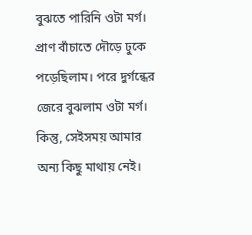বুঝতে পারিনি ওটা মর্গ। প্রাণ বাঁচাতে দৌড়ে ঢুকে পড়েছিলাম। পরে দুর্গন্ধের জেরে বুঝলাম ওটা মর্গ। কিন্তু, সেইসময় আমার অন্য কিছু মাথায় নেই।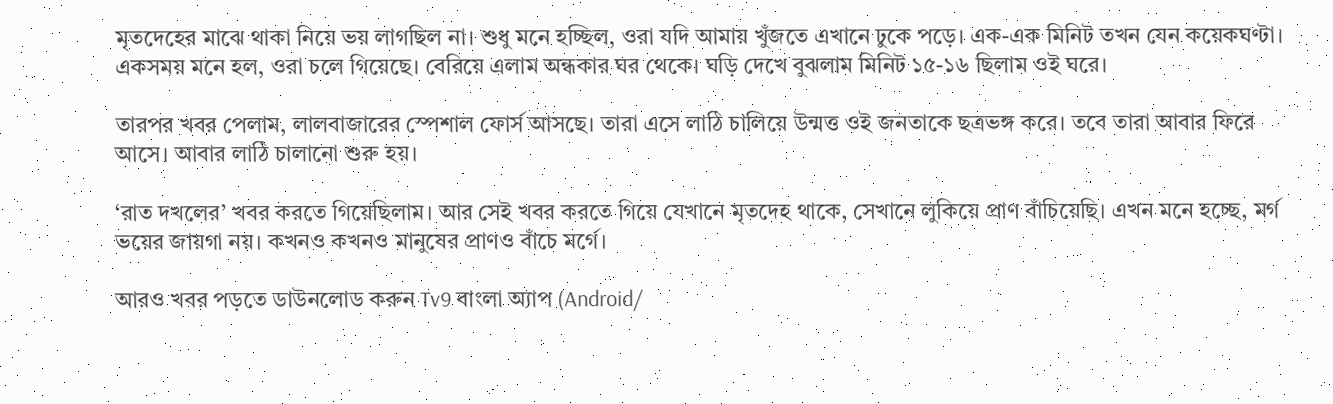মৃতদেহের মাঝে থাকা নিয়ে ভয় লাগছিল না। শুধু মনে হচ্ছিল, ওরা যদি আমায় খুঁজতে এখানে ঢুকে পড়ে। এক-এক মিনিট তখন যেন কয়েকঘণ্টা। একসময় মনে হল, ওরা চলে গিয়েছে। বেরিয়ে এলাম অন্ধকার ঘর থেকে। ঘড়ি দেখে বুঝলাম মিনিট ১৫-১৬ ছিলাম ওই ঘরে।

তারপর খবর পেলাম, লালবাজারের স্পেশাল ফোর্স আসছে। তারা এসে লাঠি চালিয়ে উন্মত্ত ওই জনতাকে ছত্রভঙ্গ করে। তবে তারা আবার ফিরে আসে। আবার লাঠি চালানো শুরু হয়।

‘রাত দখলের’ খবর করতে গিয়েছিলাম। আর সেই খবর করতে গিয়ে যেখানে মৃতদেহ থাকে, সেখানে লুকিয়ে প্রাণ বাঁচিয়েছি। এখন মনে হচ্ছে, মর্গ ভয়ের জায়গা নয়। কখনও কখনও মানুষের প্রাণও বাঁচে মর্গে।

আরও খবর পড়তে ডাউনলোড করুন Tv9 বাংলা অ্যাপ (Android/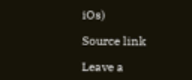iOs)

Source link

Leave a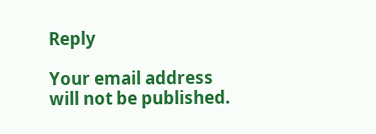Reply

Your email address will not be published.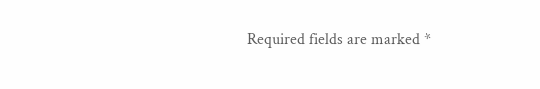Required fields are marked *